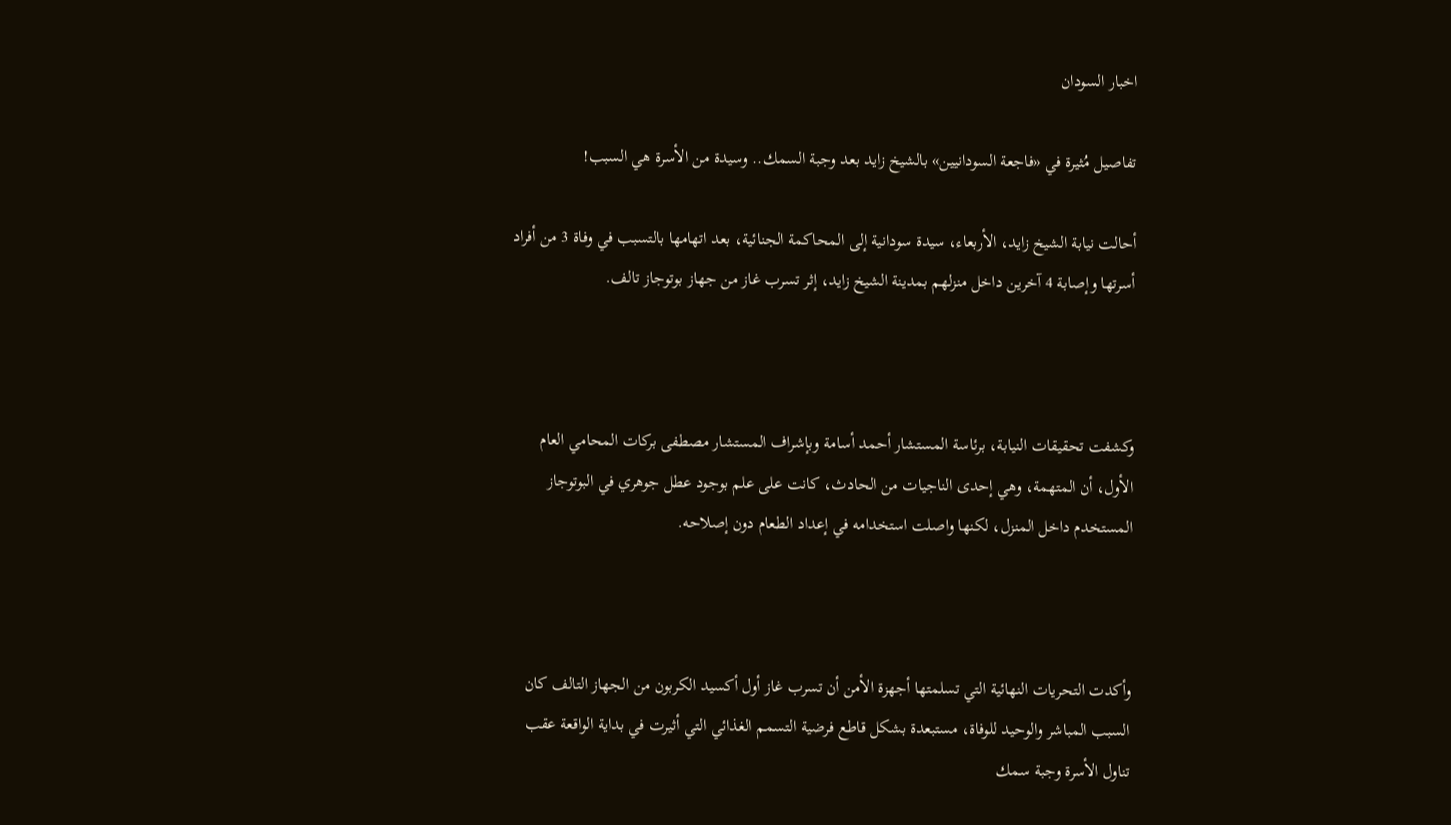اخبار السودان

تفاصيل مُثيرة في «فاجعة السودانيين» بالشيخ زايد بعد وجبة السمك.. وسيدة من الأسرة هي السبب!

أحالت نيابة الشيخ زايد، الأربعاء، سيدة سودانية إلى المحاكمة الجنائية، بعد اتهامها بالتسبب في وفاة 3 من أفراد أسرتها وإصابة 4 آخرين داخل منزلهم بمدينة الشيخ زايد، إثر تسرب غاز من جهاز بوتوجاز تالف.



وكشفت تحقيقات النيابة، برئاسة المستشار أحمد أسامة وبإشراف المستشار مصطفى بركات المحامي العام الأول، أن المتهمة، وهي إحدى الناجيات من الحادث، كانت على علم بوجود عطل جوهري في البوتوجاز المستخدم داخل المنزل، لكنها واصلت استخدامه في إعداد الطعام دون إصلاحه.



وأكدت التحريات النهائية التي تسلمتها أجهزة الأمن أن تسرب غاز أول أكسيد الكربون من الجهاز التالف كان السبب المباشر والوحيد للوفاة، مستبعدة بشكل قاطع فرضية التسمم الغذائي التي أثيرت في بداية الواقعة عقب تناول الأسرة وجبة سمك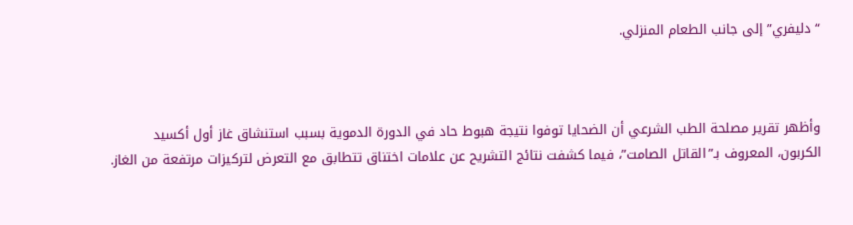“دليفري” إلى جانب الطعام المنزلي.



وأظهر تقرير مصلحة الطب الشرعي أن الضحايا توفوا نتيجة هبوط حاد في الدورة الدموية بسبب استنشاق غاز أول أكسيد الكربون، المعروف بـ”القاتل الصامت”، فيما كشفت نتائج التشريح عن علامات اختناق تتطابق مع التعرض لتركيزات مرتفعة من الغاز.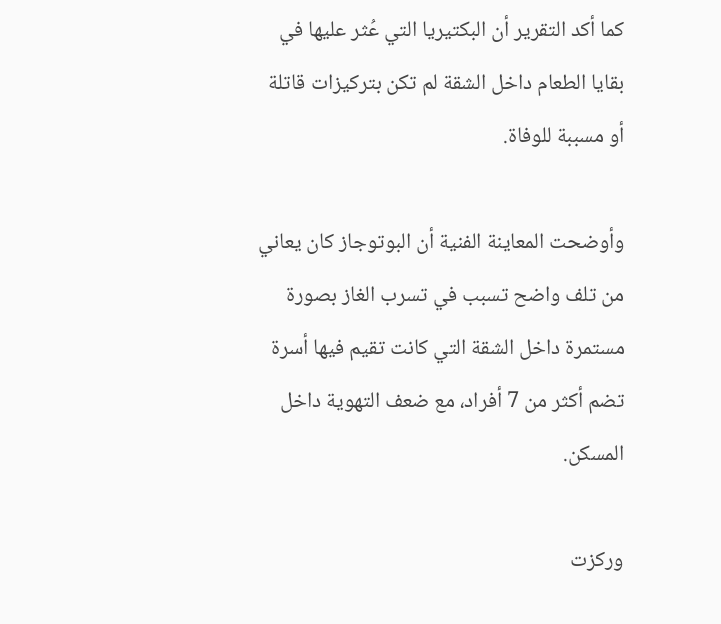كما أكد التقرير أن البكتيريا التي عُثر عليها في بقايا الطعام داخل الشقة لم تكن بتركيزات قاتلة أو مسببة للوفاة.

وأوضحت المعاينة الفنية أن البوتوجاز كان يعاني من تلف واضح تسبب في تسرب الغاز بصورة مستمرة داخل الشقة التي كانت تقيم فيها أسرة تضم أكثر من 7 أفراد، مع ضعف التهوية داخل المسكن.

وركزت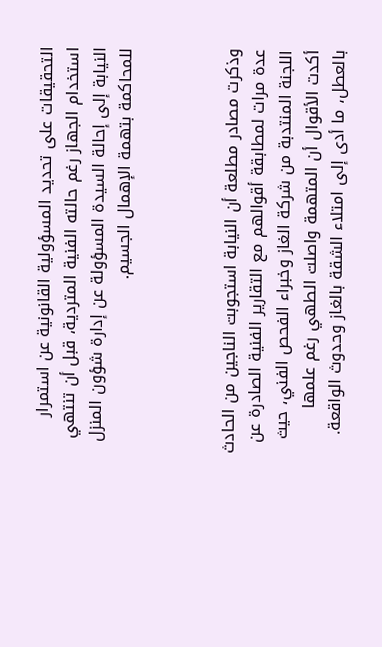التحقيقات على تحديد المسؤولية القانونية عن استمرار استخدام الجهاز رغم حالته الفنية المتردية، قبل أن تنتهي النيابة إلى إحالة السيدة المسؤولة عن إدارة شؤون المنزل للمحاكمة بتهمة الإهمال الجسيم.



وذكرت مصادر مطلعة أن النيابة استجوبت الناجين من الحادث عدة مرات لمطابقة أقوالهم مع التقارير الفنية الصادرة عن اللجنة المنتدبة من شركة الغاز وخبراء الفحص الفني، حيث أكدت الأقوال أن المتهمة واصلت الطهي رغم علمها بالعطل، ما أدى إلى امتلاء الشقة بالغاز وحدوث الواقعة.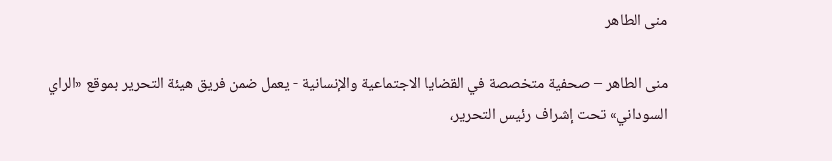منى الطاهر

منى الطاهر – صحفية متخصصة في القضايا الاجتماعية والإنسانية - يعمل ضمن فريق هيئة التحرير بموقع «الراي السوداني» تحت إشراف رئيس التحرير،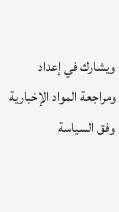ويشارك في إعداد ومراجعة المواد الإخبارية وفق السياسة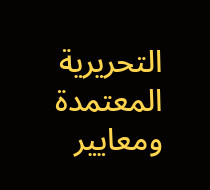التحريرية المعتمدة ومعايير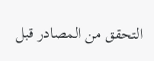التحقق من المصادر قبل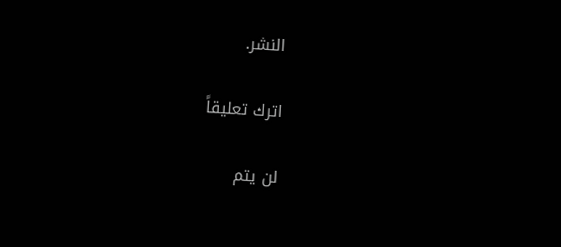النشر.

اترك تعليقاً

لن يتم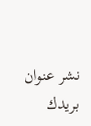نشر عنوان بريدك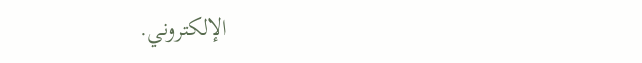الإلكتروني.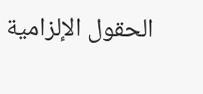الحقول الإلزامية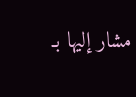مشار إليها بـ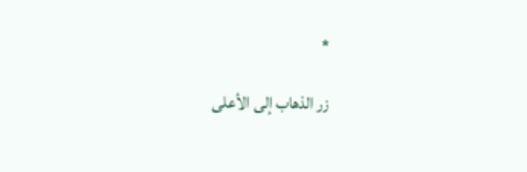*

زر الذهاب إلى الأعلى